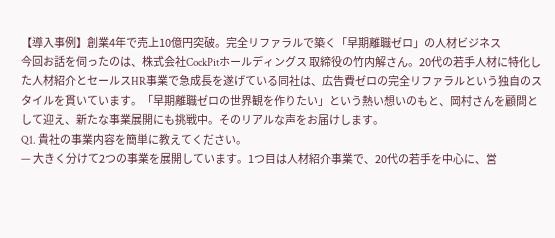【導入事例】創業4年で売上10億円突破。完全リファラルで築く「早期離職ゼロ」の人材ビジネス
今回お話を伺ったのは、株式会社CockPitホールディングス 取締役の竹内解さん。20代の若手人材に特化した人材紹介とセールスHR事業で急成長を遂げている同社は、広告費ゼロの完全リファラルという独自のスタイルを貫いています。「早期離職ゼロの世界観を作りたい」という熱い想いのもと、岡村さんを顧問として迎え、新たな事業展開にも挑戦中。そのリアルな声をお届けします。
Q1. 貴社の事業内容を簡単に教えてください。
— 大きく分けて2つの事業を展開しています。1つ目は人材紹介事業で、20代の若手を中心に、営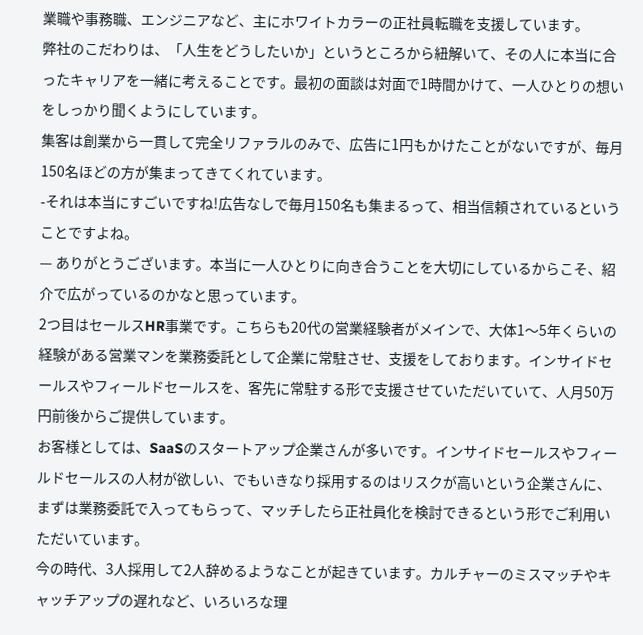業職や事務職、エンジニアなど、主にホワイトカラーの正社員転職を支援しています。
弊社のこだわりは、「人生をどうしたいか」というところから紐解いて、その人に本当に合ったキャリアを一緒に考えることです。最初の面談は対面で1時間かけて、一人ひとりの想いをしっかり聞くようにしています。
集客は創業から一貫して完全リファラルのみで、広告に1円もかけたことがないですが、毎月150名ほどの方が集まってきてくれています。
-それは本当にすごいですね!広告なしで毎月150名も集まるって、相当信頼されているということですよね。
— ありがとうございます。本当に一人ひとりに向き合うことを大切にしているからこそ、紹介で広がっているのかなと思っています。
2つ目はセールスHR事業です。こちらも20代の営業経験者がメインで、大体1〜5年くらいの経験がある営業マンを業務委託として企業に常駐させ、支援をしております。インサイドセールスやフィールドセールスを、客先に常駐する形で支援させていただいていて、人月50万円前後からご提供しています。
お客様としては、SaaSのスタートアップ企業さんが多いです。インサイドセールスやフィールドセールスの人材が欲しい、でもいきなり採用するのはリスクが高いという企業さんに、まずは業務委託で入ってもらって、マッチしたら正社員化を検討できるという形でご利用いただいています。
今の時代、3人採用して2人辞めるようなことが起きています。カルチャーのミスマッチやキャッチアップの遅れなど、いろいろな理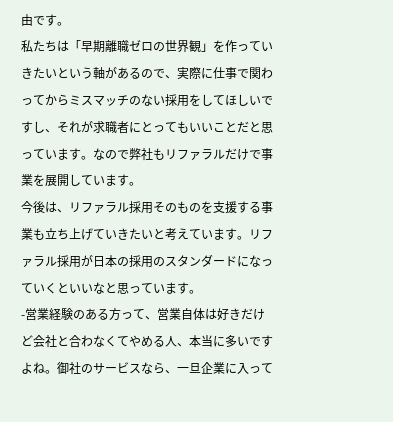由です。
私たちは「早期離職ゼロの世界観」を作っていきたいという軸があるので、実際に仕事で関わってからミスマッチのない採用をしてほしいですし、それが求職者にとってもいいことだと思っています。なので弊社もリファラルだけで事業を展開しています。
今後は、リファラル採用そのものを支援する事業も立ち上げていきたいと考えています。リファラル採用が日本の採用のスタンダードになっていくといいなと思っています。
-営業経験のある方って、営業自体は好きだけど会社と合わなくてやめる人、本当に多いですよね。御社のサービスなら、一旦企業に入って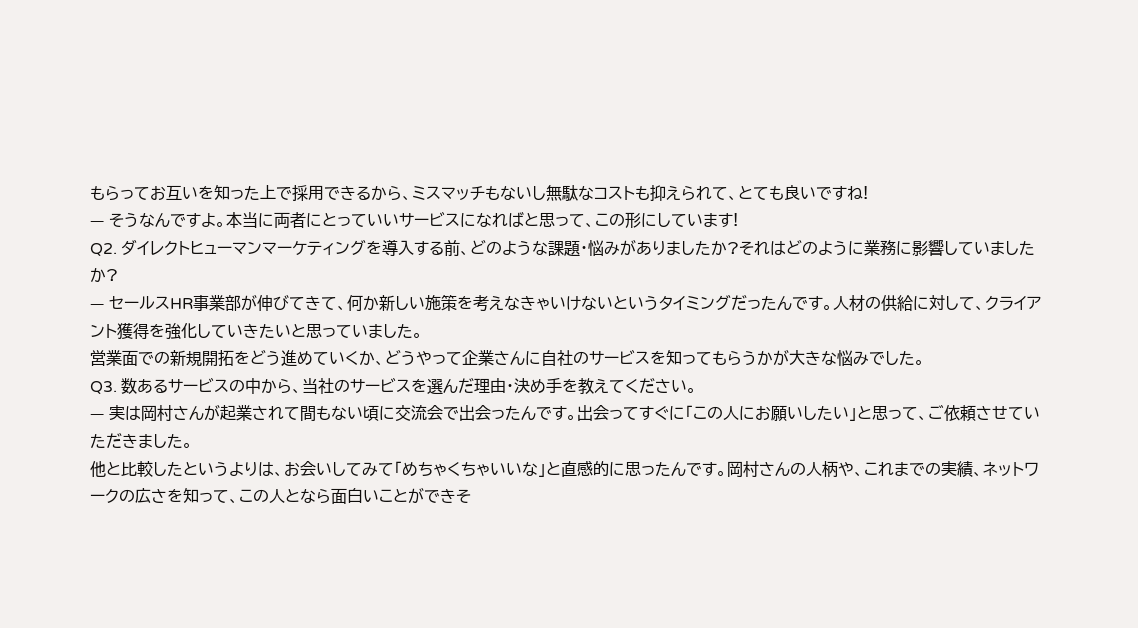もらってお互いを知った上で採用できるから、ミスマッチもないし無駄なコストも抑えられて、とても良いですね!
— そうなんですよ。本当に両者にとっていいサービスになればと思って、この形にしています!
Q2. ダイレクトヒューマンマーケティングを導入する前、どのような課題・悩みがありましたか?それはどのように業務に影響していましたか?
— セールスHR事業部が伸びてきて、何か新しい施策を考えなきゃいけないというタイミングだったんです。人材の供給に対して、クライアント獲得を強化していきたいと思っていました。
営業面での新規開拓をどう進めていくか、どうやって企業さんに自社のサービスを知ってもらうかが大きな悩みでした。
Q3. 数あるサービスの中から、当社のサービスを選んだ理由・決め手を教えてください。
— 実は岡村さんが起業されて間もない頃に交流会で出会ったんです。出会ってすぐに「この人にお願いしたい」と思って、ご依頼させていただきました。
他と比較したというよりは、お会いしてみて「めちゃくちゃいいな」と直感的に思ったんです。岡村さんの人柄や、これまでの実績、ネットワークの広さを知って、この人となら面白いことができそ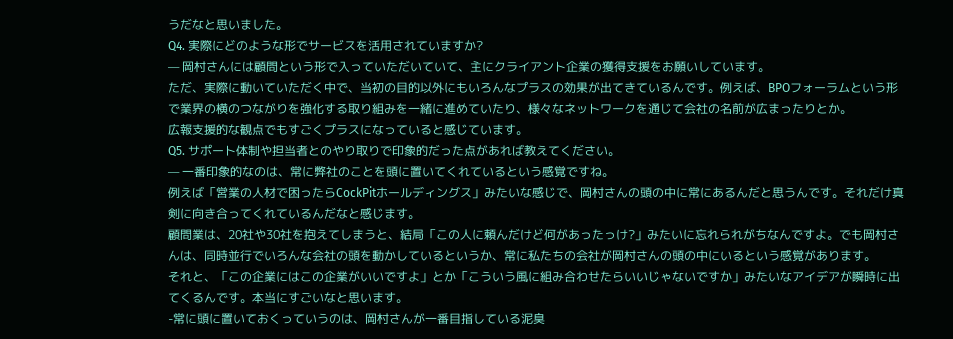うだなと思いました。
Q4. 実際にどのような形でサービスを活用されていますか?
— 岡村さんには顧問という形で入っていただいていて、主にクライアント企業の獲得支援をお願いしています。
ただ、実際に動いていただく中で、当初の目的以外にもいろんなプラスの効果が出てきているんです。例えば、BPOフォーラムという形で業界の横のつながりを強化する取り組みを一緒に進めていたり、様々なネットワークを通じて会社の名前が広まったりとか。
広報支援的な観点でもすごくプラスになっていると感じています。
Q5. サポート体制や担当者とのやり取りで印象的だった点があれば教えてください。
— 一番印象的なのは、常に弊社のことを頭に置いてくれているという感覚ですね。
例えば「営業の人材で困ったらCockPitホールディングス」みたいな感じで、岡村さんの頭の中に常にあるんだと思うんです。それだけ真剣に向き合ってくれているんだなと感じます。
顧問業は、20社や30社を抱えてしまうと、結局「この人に頼んだけど何があったっけ?」みたいに忘れられがちなんですよ。でも岡村さんは、同時並行でいろんな会社の頭を動かしているというか、常に私たちの会社が岡村さんの頭の中にいるという感覚があります。
それと、「この企業にはこの企業がいいですよ」とか「こういう風に組み合わせたらいいじゃないですか」みたいなアイデアが瞬時に出てくるんです。本当にすごいなと思います。
-常に頭に置いておくっていうのは、岡村さんが一番目指している泥臭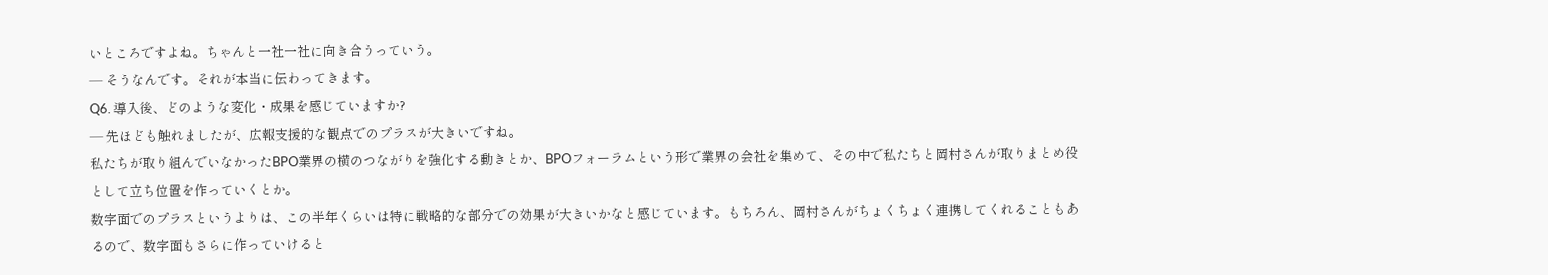いところですよね。ちゃんと一社一社に向き合うっていう。
— そうなんです。それが本当に伝わってきます。
Q6. 導入後、どのような変化・成果を感じていますか?
— 先ほども触れましたが、広報支援的な観点でのプラスが大きいですね。
私たちが取り組んでいなかったBPO業界の横のつながりを強化する動きとか、BPOフォーラムという形で業界の会社を集めて、その中で私たちと岡村さんが取りまとめ役として立ち位置を作っていくとか。
数字面でのプラスというよりは、この半年くらいは特に戦略的な部分での効果が大きいかなと感じています。もちろん、岡村さんがちょくちょく連携してくれることもあるので、数字面もさらに作っていけると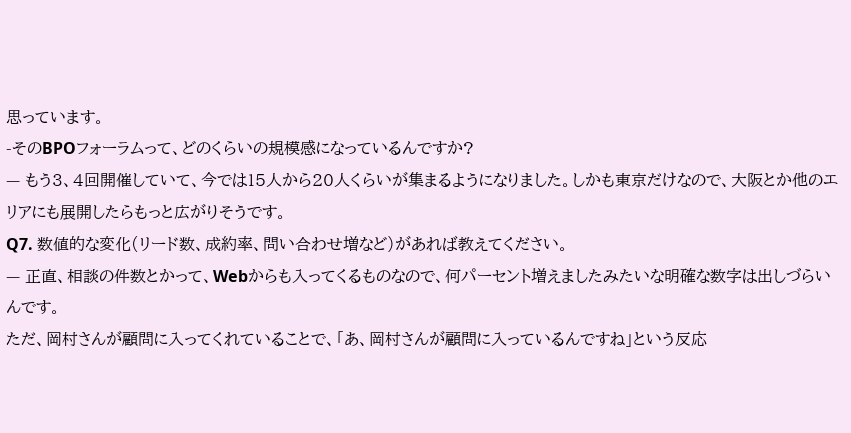思っています。
-そのBPOフォーラムって、どのくらいの規模感になっているんですか?
— もう3、4回開催していて、今では15人から20人くらいが集まるようになりました。しかも東京だけなので、大阪とか他のエリアにも展開したらもっと広がりそうです。
Q7. 数値的な変化(リード数、成約率、問い合わせ増など)があれば教えてください。
— 正直、相談の件数とかって、Webからも入ってくるものなので、何パーセント増えましたみたいな明確な数字は出しづらいんです。
ただ、岡村さんが顧問に入ってくれていることで、「あ、岡村さんが顧問に入っているんですね」という反応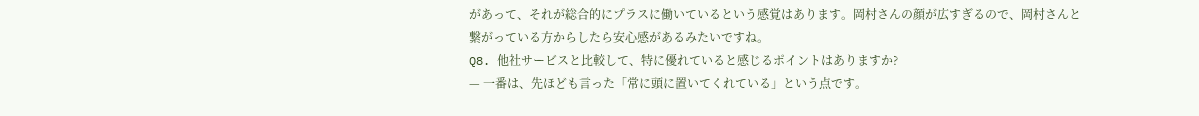があって、それが総合的にプラスに働いているという感覚はあります。岡村さんの顔が広すぎるので、岡村さんと繋がっている方からしたら安心感があるみたいですね。
Q8. 他社サービスと比較して、特に優れていると感じるポイントはありますか?
— 一番は、先ほども言った「常に頭に置いてくれている」という点です。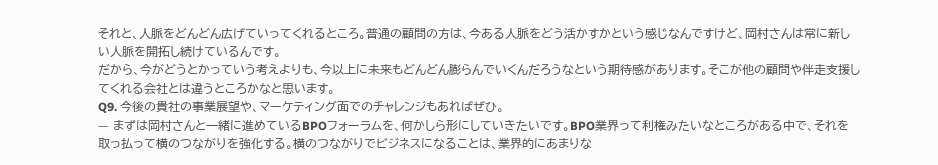それと、人脈をどんどん広げていってくれるところ。普通の顧問の方は、今ある人脈をどう活かすかという感じなんですけど、岡村さんは常に新しい人脈を開拓し続けているんです。
だから、今がどうとかっていう考えよりも、今以上に未来もどんどん膨らんでいくんだろうなという期待感があります。そこが他の顧問や伴走支援してくれる会社とは違うところかなと思います。
Q9. 今後の貴社の事業展望や、マーケティング面でのチャレンジもあればぜひ。
— まずは岡村さんと一緒に進めているBPOフォーラムを、何かしら形にしていきたいです。BPO業界って利権みたいなところがある中で、それを取っ払って横のつながりを強化する。横のつながりでビジネスになることは、業界的にあまりな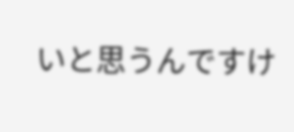いと思うんですけ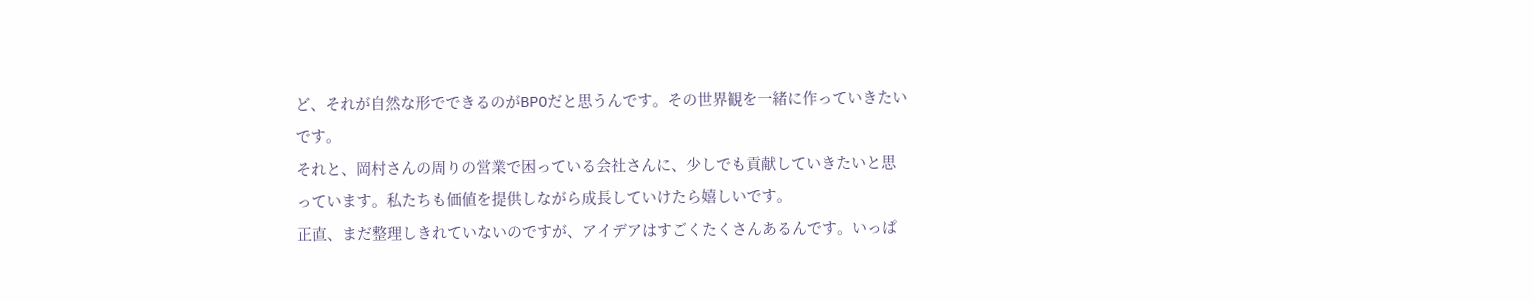ど、それが自然な形でできるのがBPOだと思うんです。その世界観を一緒に作っていきたいです。
それと、岡村さんの周りの営業で困っている会社さんに、少しでも貢献していきたいと思っています。私たちも価値を提供しながら成長していけたら嬉しいです。
正直、まだ整理しきれていないのですが、アイデアはすごくたくさんあるんです。いっぱ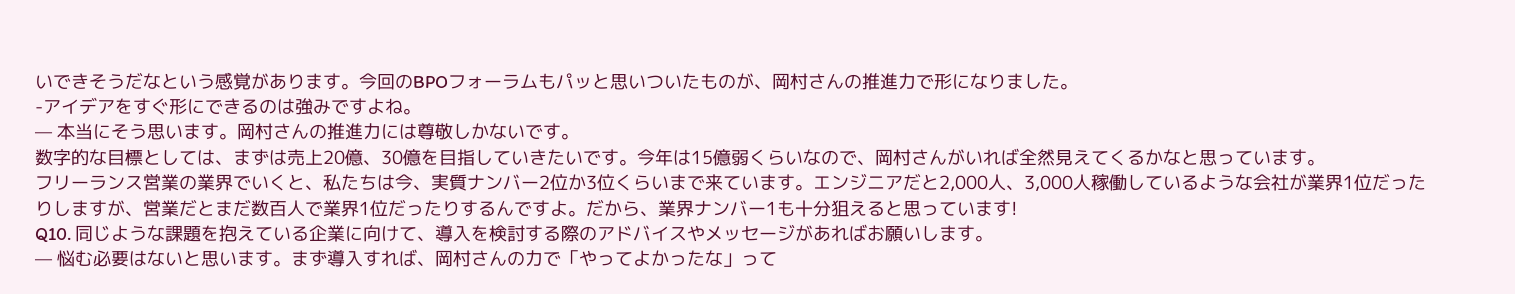いできそうだなという感覚があります。今回のBPOフォーラムもパッと思いついたものが、岡村さんの推進力で形になりました。
-アイデアをすぐ形にできるのは強みですよね。
— 本当にそう思います。岡村さんの推進力には尊敬しかないです。
数字的な目標としては、まずは売上20億、30億を目指していきたいです。今年は15億弱くらいなので、岡村さんがいれば全然見えてくるかなと思っています。
フリーランス営業の業界でいくと、私たちは今、実質ナンバー2位か3位くらいまで来ています。エンジニアだと2,000人、3,000人稼働しているような会社が業界1位だったりしますが、営業だとまだ数百人で業界1位だったりするんですよ。だから、業界ナンバー1も十分狙えると思っています!
Q10. 同じような課題を抱えている企業に向けて、導入を検討する際のアドバイスやメッセージがあればお願いします。
— 悩む必要はないと思います。まず導入すれば、岡村さんの力で「やってよかったな」って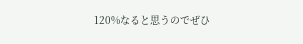120%なると思うのでぜひ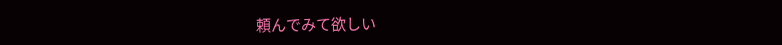頼んでみて欲しい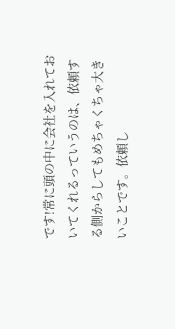です!常に頭の中に会社を入れておいてくれるっていうのは、依頼する側からしてもめちゃくちゃ大きいことです。依頼し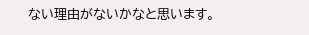ない理由がないかなと思います。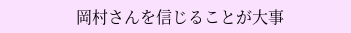岡村さんを信じることが大事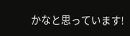かなと思っています!